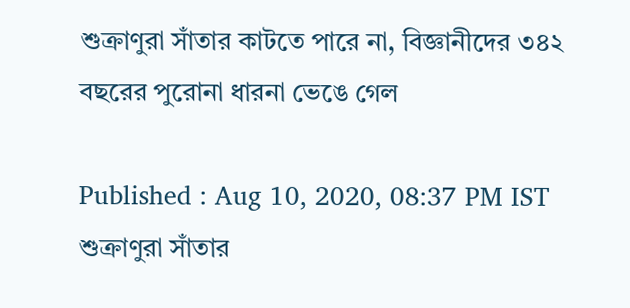শুক্রাণুরা সাঁতার কাটতে পারে না, বিজ্ঞানীদের ৩৪২ বছরের পুরোনা ধারনা ভেঙে গেল

Published : Aug 10, 2020, 08:37 PM IST
শুক্রাণুরা সাঁতার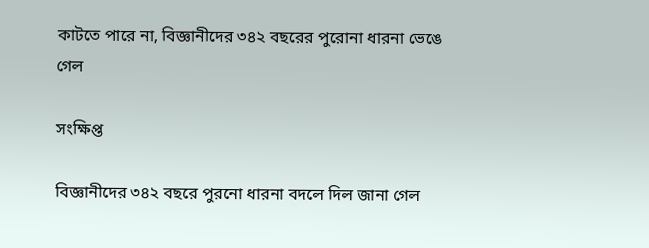কাটতে পারে না, বিজ্ঞানীদের ৩৪২ বছরের পুরোনা ধারনা ভেঙে গেল

সংক্ষিপ্ত

বিজ্ঞানীদের ৩৪২ বছরে পুরনো ধারনা বদলে দিল জানা গেল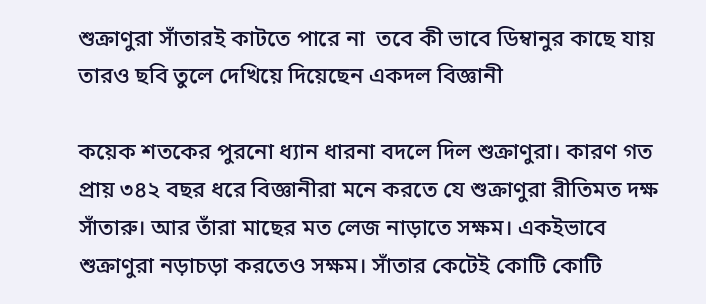শুক্রাণুরা সাঁতারই কাটতে পারে না  তবে কী ভাবে ডিম্বানুর কাছে যায়  তারও ছবি তুলে দেখিয়ে দিয়েছেন একদল বিজ্ঞানী

কয়েক শতকের পুরনো ধ্যান ধারনা বদলে দিল শুক্রাণুরা। কারণ গত প্রায় ৩৪২ বছর ধরে বিজ্ঞানীরা মনে করতে যে শুক্রাণুরা রীতিমত দক্ষ সাঁতারু। আর তাঁরা মাছের মত লেজ নাড়াতে সক্ষম। একইভাবে শুক্রাণুরা নড়াচড়া করতেও সক্ষম। সাঁতার কেটেই কোটি কোটি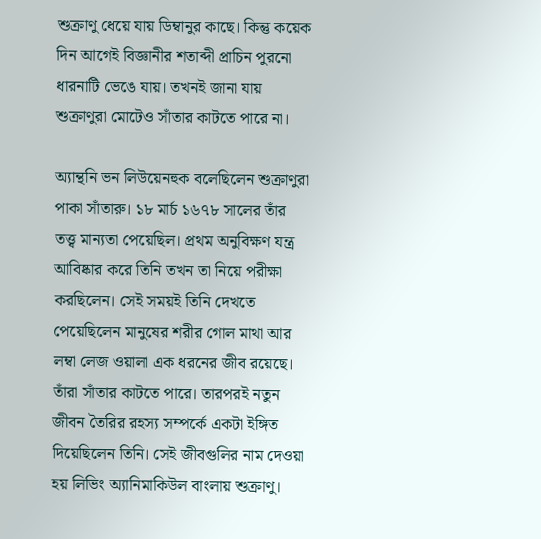শুক্রাণু ধেয়ে যায় ডিম্বানুর কাছে। কিন্তু কয়েক দিন আগেই বিজ্ঞানীর শতাব্দী প্রাচিন পুরনো ধারনাটি ভেঙে যায়। তখনই জানা যায় শুক্রাণুরা মোটেও সাঁতার কাটতে পারে না।

অ্যান্থনি ভন লিউয়েনহুক বলেছিলেন শুক্রাণুরা পাকা সাঁতারু। ১৮ মার্চ ১৬৭৮ সালের তাঁর তত্ত্ব মান্যতা পেয়েছিল। প্রথম অনুবিক্ষণ যন্ত্র আবিষ্কার করে তিনি তখন তা নিয়ে পরীক্ষা করছিলেন। সেই সময়ই তিনি দেখতে পেয়েছিলেন মানুষের শরীর গোল মাথা আর লম্বা লেজ ওয়ালা এক ধরনের জীব রয়েছে। তাঁরা সাঁতার কাটতে পারে। তারপরই নতুন জীবন তৈরির রহস্য সম্পর্কে একটা ইঙ্গিত দিয়েছিলেন তিনি। সেই জীবগুলির নাম দেওয়া হয় লিভিং অ্যানিমাকিউল বাংলায় শুক্রাণু।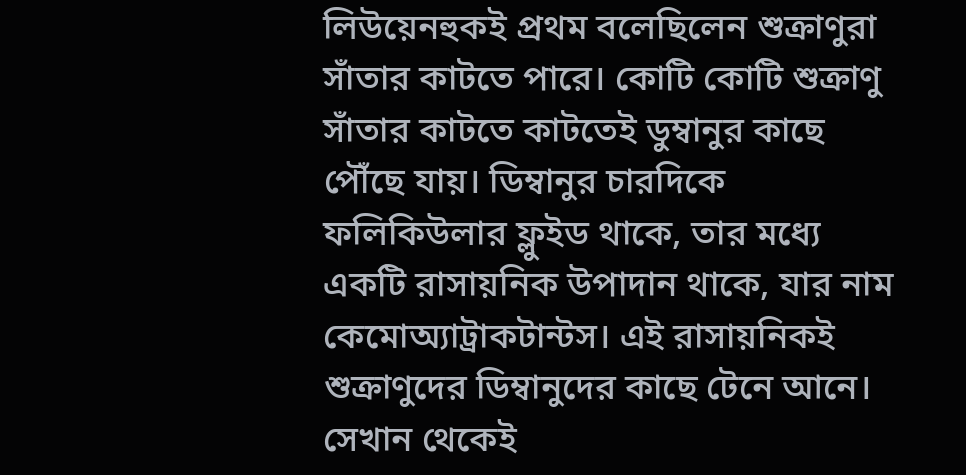লিউয়েনহুকই প্রথম বলেছিলেন শুক্রাণুরা সাঁতার কাটতে পারে। কোটি কোটি শুক্রাণু সাঁতার কাটতে কাটতেই ডুম্বানুর কাছে পৌঁছে যায়। ডিম্বানুর চারদিকে ফলিকিউলার ফ্লুইড থাকে, তার মধ্যে একটি রাসায়নিক উপাদান থাকে, যার নাম কেমোঅ্যাট্রাকটান্টস। এই রাসায়নিকই শুক্রাণুদের ডিম্বানুদের কাছে টেনে আনে। সেখান থেকেই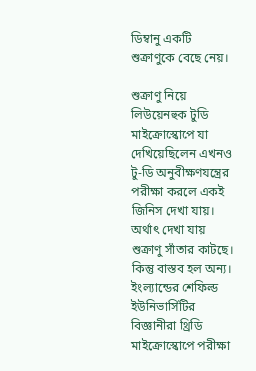ডিম্বানু একটি শুক্রাণুকে বেছে নেয়।

শুক্রাণু নিয়ে লিউয়েনহুক টুডি মাইক্রোস্কোপে যা দেখিয়েছিলেন এখনও টু-ডি অনুবীক্ষণযন্ত্রের পরীক্ষা করলে একই জিনিস দেখা যায়। অর্থাৎ দেখা যায় শুক্রাণু সাঁতার কাটছে। কিন্তু বাস্তব হল অন্য। ইংল্যান্ডের শেফিল্ড ইউনিভার্সিটির বিজ্ঞানীরা থ্রিডি মাইক্রোস্কোপে পরীক্ষা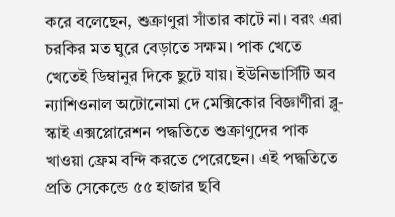করে বলেছেন, শুক্রাণুরা সাঁতার কাটে না। বরং এরা চরকির মত ঘুরে বেড়াতে সক্ষম। পাক খেতে খেতেই ডিম্বানুর দিকে ছুটে যায়। ইউনিভার্সিটি অব ন্যাশিওনাল অটোনোমা দে মেক্সিকোর বিজ্ঞাণীরা ব্লু-স্কাই এক্সপ্লোরেশন পদ্ধতিতে শুক্রাণুদের পাক খাওয়া ফ্রেম বন্দি করতে পেরেছেন। এই পদ্ধতিতে প্রতি সেকেন্ডে ৫৫ হাজার ছবি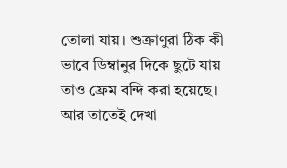তোলা যায়। শুক্রাণুরা ঠিক কী ভাবে ডিম্বানুর দিকে ছুটে যায় তাও ফ্রেম বন্দি করা হয়েছে। আর তাতেই দেখা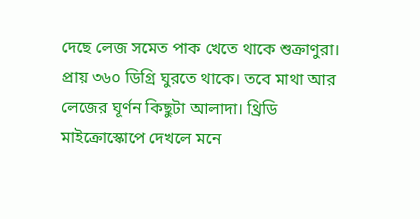দেছে লেজ সমেত পাক খেতে থাকে শুক্রাণুরা। প্রায় ৩৬০ ডিগ্রি ঘুরতে থাকে। তবে মাথা আর লেজের ঘূর্ণন কিছুটা আলাদা। থ্রিডি মাইক্রোস্কোপে দেখলে মনে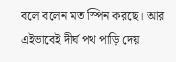বলে বলেন মত স্পিন করছে। আর এইভাবেই দীর্ঘ পথ পাড়ি দেয়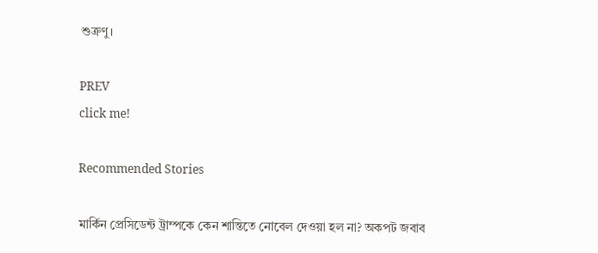শুক্রণু।

PREV
click me!

Recommended Stories

মার্কিন প্রেসিডেন্ট ট্রাম্পকে কেন শান্তিতে নোবেল দেওয়া হল না? অকপট জবাব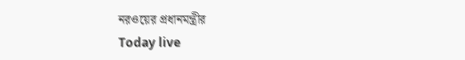নরওয়ের প্রধানমন্ত্রীর
Today live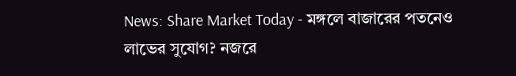News: Share Market Today - মঙ্গলে বাজারের পতনেও লাভের সুযোগ? নজরে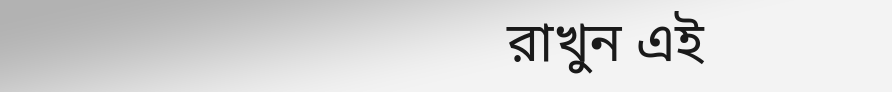রাখুন এই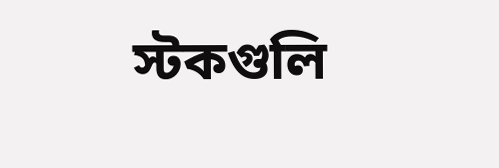স্টকগুলি